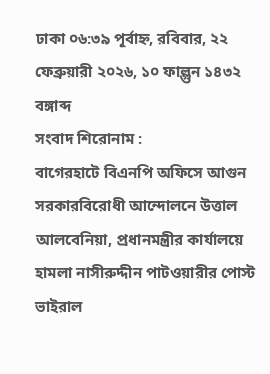ঢাকা ০৬:৩৯ পূর্বাহ্ন, রবিবার, ২২ ফেব্রুয়ারী ২০২৬, ১০ ফাল্গুন ১৪৩২ বঙ্গাব্দ
সংবাদ শিরোনাম :
বাগেরহাটে বিএনপি অফিসে আগুন সরকারবিরোধী আন্দোলনে উত্তাল আলবেনিয়া, প্রধানমন্ত্রীর কার্যালয়ে হামলা নাসীরুদ্দীন পাটওয়ারীর পোস্ট ভাইরাল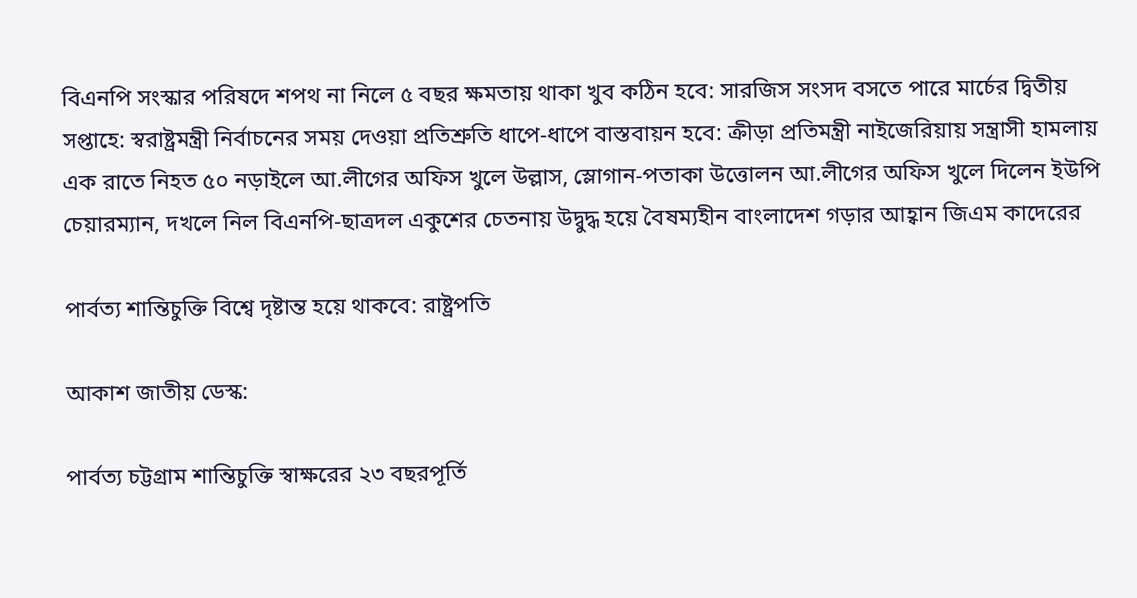বিএনপি সংস্কার পরিষদে শপথ না নিলে ৫ বছর ক্ষমতায় থাকা খুব কঠিন হবে: সারজিস সংসদ বসতে পারে মার্চের দ্বিতীয় সপ্তাহে: স্বরাষ্ট্রমন্ত্রী নির্বাচনের সময় দেওয়া প্রতিশ্রুতি ধাপে-ধাপে বাস্তবায়ন হবে: ক্রীড়া প্রতিমন্ত্রী নাইজেরিয়ায় সন্ত্রাসী হামলায় এক রাতে নিহত ৫০ নড়াইলে আ.লীগের অফিস খুলে উল্লাস, স্লোগান-পতাকা উত্তোলন আ.লীগের অফিস খুলে দিলেন ইউপি চেয়ারম্যান, দখলে নিল বিএনপি-ছাত্রদল একুশের চেতনায় উদ্বুদ্ধ হয়ে বৈষম্যহীন বাংলাদেশ গড়ার আহ্বান জিএম কাদেরের

পার্বত্য শান্তিচুক্তি বিশ্বে দৃষ্টান্ত হয়ে থাকবে: রাষ্ট্রপতি

আকাশ জাতীয় ডেস্ক:

পার্বত্য চট্টগ্রাম শান্তিচুক্তি স্বাক্ষরের ২৩ বছরপূর্তি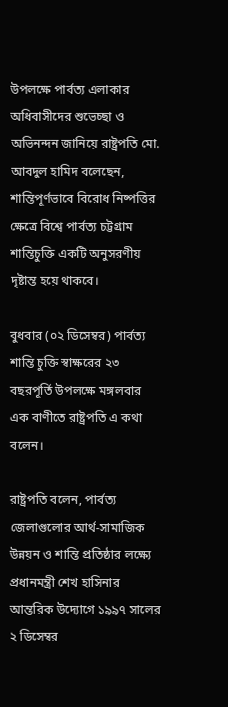উপলক্ষে পার্বত্য এলাকার অধিবাসীদের শুভেচ্ছা ও অভিনন্দন জানিয়ে রাষ্ট্রপতি মো. আবদুল হামিদ বলেছেন, শান্তিপূর্ণভাবে বিরোধ নিষ্পত্তির ক্ষেত্রে বিশ্বে পার্বত্য চট্টগ্রাম শান্তিচুক্তি একটি অনুসরণীয় দৃষ্টান্ত হয়ে থাকবে।

বুধবার (০২ ডিসেম্বর) পার্বত্য শান্তি চুক্তি স্বাক্ষরের ২৩ বছরপূর্তি উপলক্ষে মঙ্গলবার এক বাণীতে রাষ্ট্রপতি এ কথা বলেন।

রাষ্ট্রপতি বলেন, পার্বত্য জেলাগুলোর আর্থ-সামাজিক উন্নয়ন ও শান্তি প্রতিষ্ঠার লক্ষ্যে প্রধানমন্ত্রী শেখ হাসিনার আন্তরিক উদ্যোগে ১৯৯৭ সালের ২ ডিসেম্বর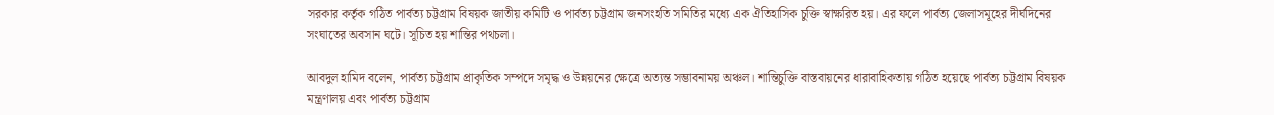সরকার কর্তৃক গঠিত পার্বত্য চট্টগ্রাম বিষয়ক জাতীয় কমিটি ও পার্বত্য চট্টগ্রাম জনসংহতি সমিতির মধ্যে এক ঐতিহাসিক চুক্তি স্বাক্ষরিত হয়। এর ফলে পার্বত্য জেলাসমূহের দীর্ঘদিনের সংঘাতের অবসান ঘটে। সূচিত হয় শান্তির পথচলা।

আবদুল হামিদ বলেন, পার্বত্য চট্টগ্রাম প্রাকৃতিক সম্পদে সমৃদ্ধ ও উন্নয়নের ক্ষেত্রে অত্যন্ত সম্ভাবনাময় অঞ্চল। শান্তিচুক্তি বাস্তবায়নের ধারাবাহিকতায় গঠিত হয়েছে পার্বত্য চট্টগ্রাম বিষয়ক মন্ত্রণালয় এবং পার্বত্য চট্টগ্রাম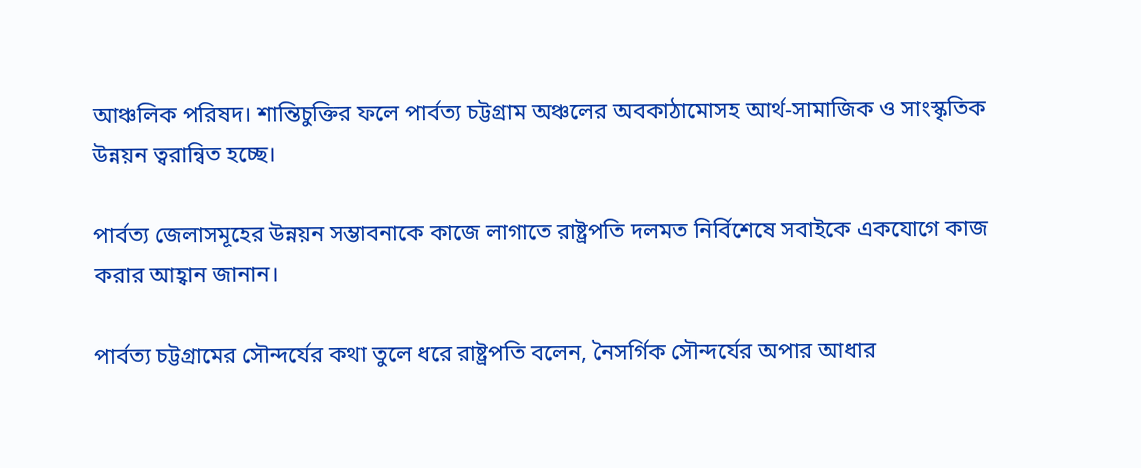আঞ্চলিক পরিষদ। শান্তিচুক্তির ফলে পার্বত্য চট্টগ্রাম অঞ্চলের অবকাঠামোসহ আর্থ-সামাজিক ও সাংস্কৃতিক উন্নয়ন ত্বরান্বিত হচ্ছে।

পার্বত্য জেলাসমূহের উন্নয়ন সম্ভাবনাকে কাজে লাগাতে রাষ্ট্রপতি দলমত নির্বিশেষে সবাইকে একযোগে কাজ করার আহ্বান জানান।

পার্বত্য চট্টগ্রামের সৌন্দর্যের কথা তুলে ধরে রাষ্ট্রপতি বলেন, নৈসর্গিক সৌন্দর্যের অপার আধার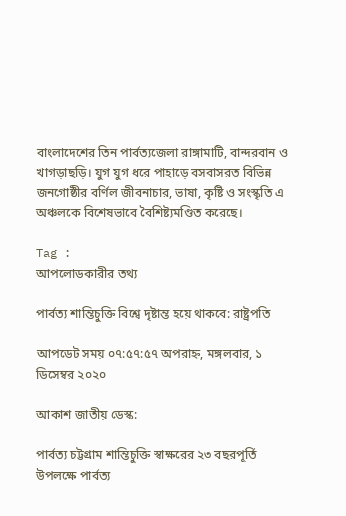বাংলাদেশের তিন পার্বত্যজেলা রাঙ্গামাটি, বান্দরবান ও খাগড়াছড়ি। যুগ যুগ ধরে পাহাড়ে বসবাসরত বিভিন্ন জনগোষ্ঠীর বর্ণিল জীবনাচার, ভাষা, কৃষ্টি ও সংস্কৃতি এ অঞ্চলকে বিশেষভাবে বৈশিষ্ট্যমণ্ডিত করেছে।

Tag :
আপলোডকারীর তথ্য

পার্বত্য শান্তিচুক্তি বিশ্বে দৃষ্টান্ত হয়ে থাকবে: রাষ্ট্রপতি

আপডেট সময় ০৭:৫৭:৫৭ অপরাহ্ন, মঙ্গলবার, ১ ডিসেম্বর ২০২০

আকাশ জাতীয় ডেস্ক:

পার্বত্য চট্টগ্রাম শান্তিচুক্তি স্বাক্ষরের ২৩ বছরপূর্তি উপলক্ষে পার্বত্য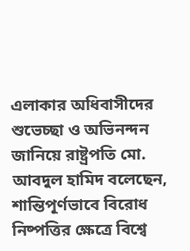এলাকার অধিবাসীদের শুভেচ্ছা ও অভিনন্দন জানিয়ে রাষ্ট্রপতি মো. আবদুল হামিদ বলেছেন, শান্তিপূর্ণভাবে বিরোধ নিষ্পত্তির ক্ষেত্রে বিশ্বে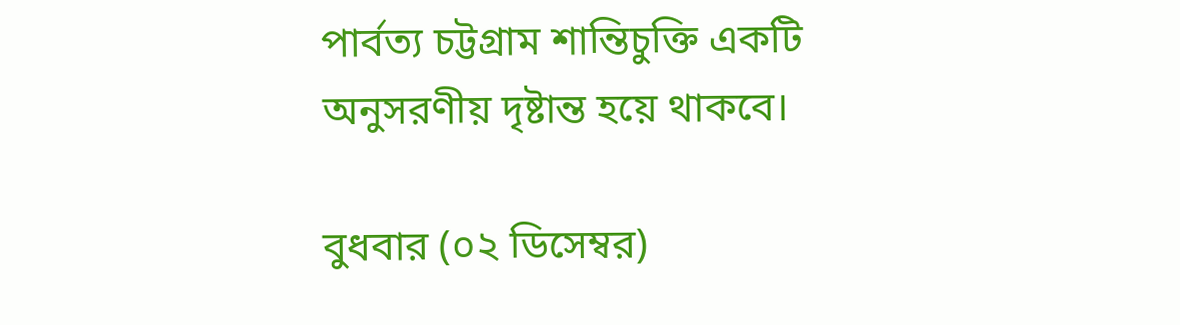পার্বত্য চট্টগ্রাম শান্তিচুক্তি একটি অনুসরণীয় দৃষ্টান্ত হয়ে থাকবে।

বুধবার (০২ ডিসেম্বর)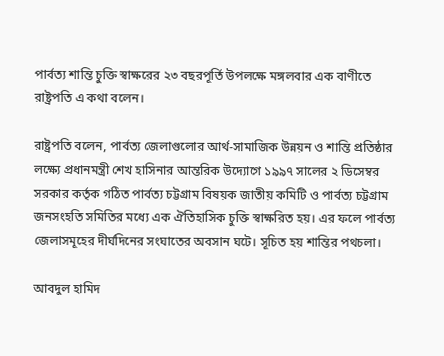পার্বত্য শান্তি চুক্তি স্বাক্ষরের ২৩ বছরপূর্তি উপলক্ষে মঙ্গলবার এক বাণীতে রাষ্ট্রপতি এ কথা বলেন।

রাষ্ট্রপতি বলেন, পার্বত্য জেলাগুলোর আর্থ-সামাজিক উন্নয়ন ও শান্তি প্রতিষ্ঠার লক্ষ্যে প্রধানমন্ত্রী শেখ হাসিনার আন্তরিক উদ্যোগে ১৯৯৭ সালের ২ ডিসেম্বর সরকার কর্তৃক গঠিত পার্বত্য চট্টগ্রাম বিষয়ক জাতীয় কমিটি ও পার্বত্য চট্টগ্রাম জনসংহতি সমিতির মধ্যে এক ঐতিহাসিক চুক্তি স্বাক্ষরিত হয়। এর ফলে পার্বত্য জেলাসমূহের দীর্ঘদিনের সংঘাতের অবসান ঘটে। সূচিত হয় শান্তির পথচলা।

আবদুল হামিদ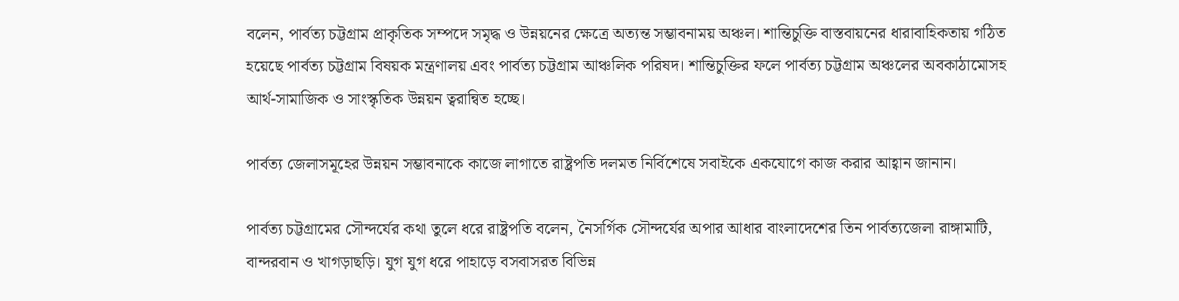বলেন, পার্বত্য চট্টগ্রাম প্রাকৃতিক সম্পদে সমৃদ্ধ ও উন্নয়নের ক্ষেত্রে অত্যন্ত সম্ভাবনাময় অঞ্চল। শান্তিচুক্তি বাস্তবায়নের ধারাবাহিকতায় গঠিত হয়েছে পার্বত্য চট্টগ্রাম বিষয়ক মন্ত্রণালয় এবং পার্বত্য চট্টগ্রাম আঞ্চলিক পরিষদ। শান্তিচুক্তির ফলে পার্বত্য চট্টগ্রাম অঞ্চলের অবকাঠামোসহ আর্থ-সামাজিক ও সাংস্কৃতিক উন্নয়ন ত্বরান্বিত হচ্ছে।

পার্বত্য জেলাসমূহের উন্নয়ন সম্ভাবনাকে কাজে লাগাতে রাষ্ট্রপতি দলমত নির্বিশেষে সবাইকে একযোগে কাজ করার আহ্বান জানান।

পার্বত্য চট্টগ্রামের সৌন্দর্যের কথা তুলে ধরে রাষ্ট্রপতি বলেন, নৈসর্গিক সৌন্দর্যের অপার আধার বাংলাদেশের তিন পার্বত্যজেলা রাঙ্গামাটি, বান্দরবান ও খাগড়াছড়ি। যুগ যুগ ধরে পাহাড়ে বসবাসরত বিভিন্ন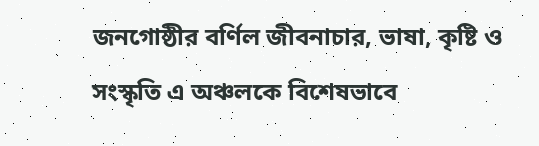জনগোষ্ঠীর বর্ণিল জীবনাচার, ভাষা, কৃষ্টি ও সংস্কৃতি এ অঞ্চলকে বিশেষভাবে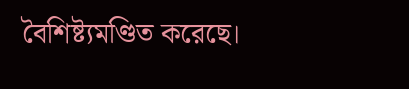বৈশিষ্ট্যমণ্ডিত করেছে।